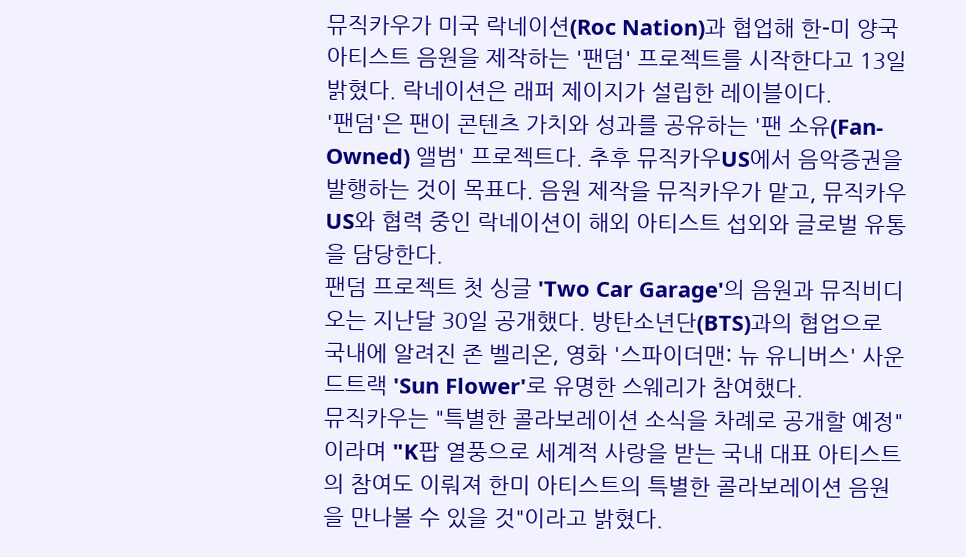뮤직카우가 미국 락네이션(Roc Nation)과 협업해 한-미 양국 아티스트 음원을 제작하는 '팬덤' 프로젝트를 시작한다고 13일 밝혔다. 락네이션은 래퍼 제이지가 설립한 레이블이다.
'팬덤'은 팬이 콘텐츠 가치와 성과를 공유하는 '팬 소유(Fan-Owned) 앨범' 프로젝트다. 추후 뮤직카우US에서 음악증권을 발행하는 것이 목표다. 음원 제작을 뮤직카우가 맡고, 뮤직카우US와 협력 중인 락네이션이 해외 아티스트 섭외와 글로벌 유통을 담당한다.
팬덤 프로젝트 첫 싱글 'Two Car Garage'의 음원과 뮤직비디오는 지난달 30일 공개했다. 방탄소년단(BTS)과의 협업으로 국내에 알려진 존 벨리온, 영화 '스파이더맨: 뉴 유니버스' 사운드트랙 'Sun Flower'로 유명한 스웨리가 참여했다.
뮤직카우는 "특별한 콜라보레이션 소식을 차례로 공개할 예정"이라며 "K팝 열풍으로 세계적 사랑을 받는 국내 대표 아티스트의 참여도 이뤄져 한미 아티스트의 특별한 콜라보레이션 음원을 만나볼 수 있을 것"이라고 밝혔다.